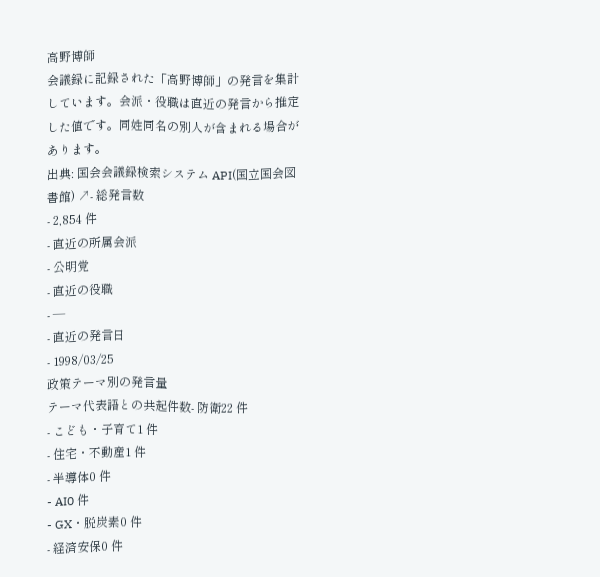高野博師
会議録に記録された「高野博師」の発言を集計しています。会派・役職は直近の発言から推定した値です。同姓同名の別人が含まれる場合があります。
出典: 国会会議録検索システム API(国立国会図書館) ↗- 総発言数
- 2,854 件
- 直近の所属会派
- 公明党
- 直近の役職
- —
- 直近の発言日
- 1998/03/25
政策テーマ別の発言量
テーマ代表語との共起件数- 防衛22 件
- こども・子育て1 件
- 住宅・不動産1 件
- 半導体0 件
- AI0 件
- GX・脱炭素0 件
- 経済安保0 件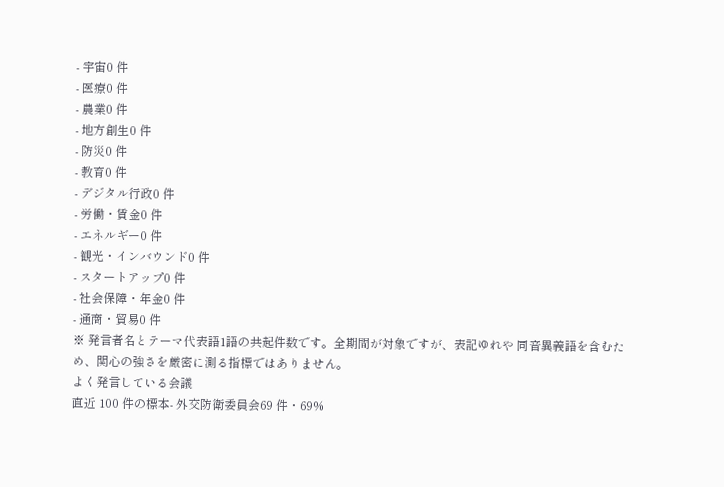- 宇宙0 件
- 医療0 件
- 農業0 件
- 地方創生0 件
- 防災0 件
- 教育0 件
- デジタル行政0 件
- 労働・賃金0 件
- エネルギー0 件
- 観光・インバウンド0 件
- スタートアップ0 件
- 社会保障・年金0 件
- 通商・貿易0 件
※ 発言者名とテーマ代表語1語の共起件数です。全期間が対象ですが、表記ゆれや 同音異義語を含むため、関心の強さを厳密に測る指標ではありません。
よく発言している会議
直近 100 件の標本- 外交防衛委員会69 件・69%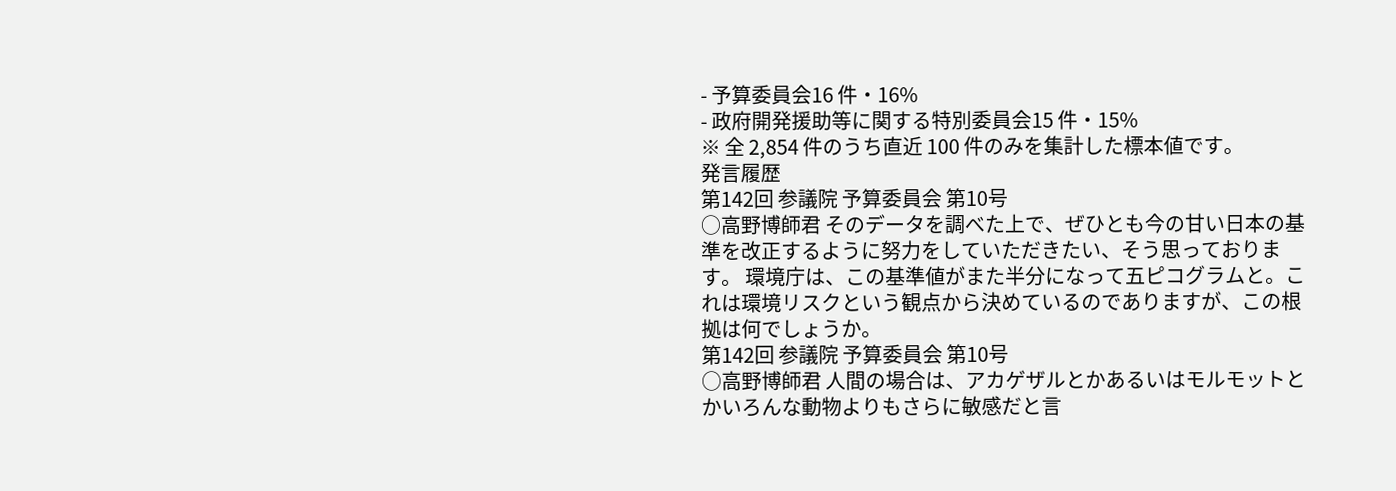- 予算委員会16 件・16%
- 政府開発援助等に関する特別委員会15 件・15%
※ 全 2,854 件のうち直近 100 件のみを集計した標本値です。
発言履歴
第142回 参議院 予算委員会 第10号
○高野博師君 そのデータを調べた上で、ぜひとも今の甘い日本の基準を改正するように努力をしていただきたい、そう思っております。 環境庁は、この基準値がまた半分になって五ピコグラムと。これは環境リスクという観点から決めているのでありますが、この根拠は何でしょうか。
第142回 参議院 予算委員会 第10号
○高野博師君 人間の場合は、アカゲザルとかあるいはモルモットとかいろんな動物よりもさらに敏感だと言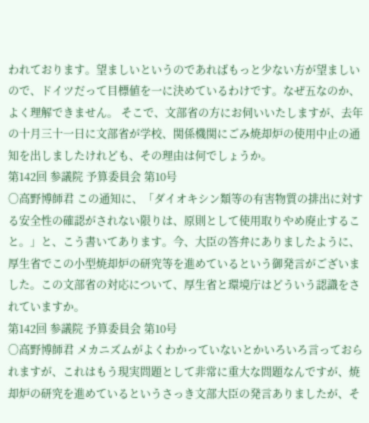われております。望ましいというのであればもっと少ない方が望ましいので、ドイツだって目標値を一に決めているわけです。なぜ五なのか、よく理解できません。 そこで、文部省の方にお伺いいたしますが、去年の十月三十一日に文部省が学校、関係機関にごみ焼却炉の使用中止の通知を出しましたけれども、その理由は何でしょうか。
第142回 参議院 予算委員会 第10号
○高野博師君 この通知に、「ダイオキシン類等の有害物質の排出に対する安全性の確認がされない限りは、原則として使用取りやめ廃止すること。」と、こう書いてあります。今、大臣の答弁にありましたように、厚生省でこの小型焼却炉の研究等を進めているという御発言がございました。この文部省の対応について、厚生省と環境庁はどういう認識をされていますか。
第142回 参議院 予算委員会 第10号
○高野博師君 メカニズムがよくわかっていないとかいろいろ言っておられますが、これはもう現実問題として非常に重大な問題なんですが、焼却炉の研究を進めているというさっき文部大臣の発言ありましたが、そ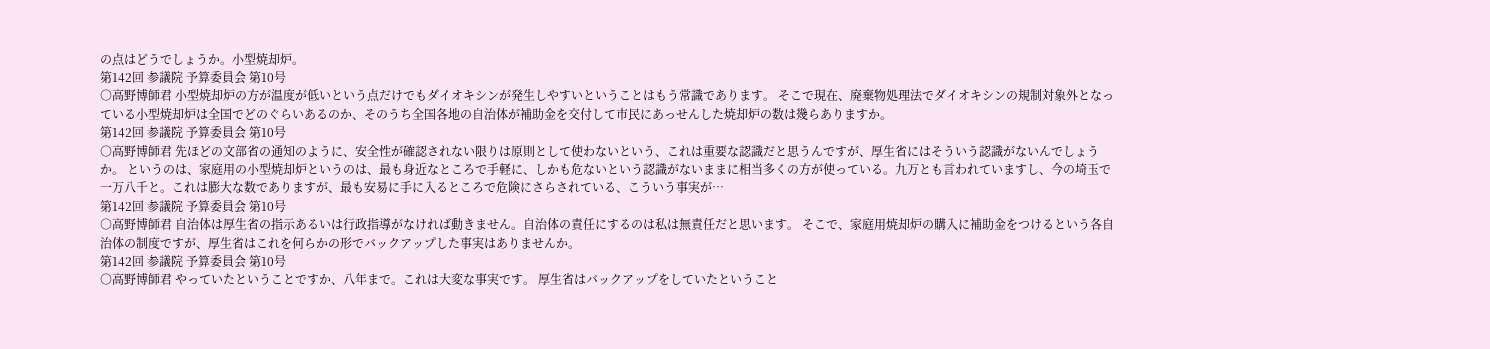の点はどうでしょうか。小型焼却炉。
第142回 参議院 予算委員会 第10号
○高野博師君 小型焼却炉の方が温度が低いという点だけでもダイオキシンが発生しやすいということはもう常識であります。 そこで現在、廃棄物処理法でダイオキシンの規制対象外となっている小型焼却炉は全国でどのぐらいあるのか、そのうち全国各地の自治体が補助金を交付して市民にあっせんした焼却炉の数は幾らありますか。
第142回 参議院 予算委員会 第10号
○高野博師君 先ほどの文部省の通知のように、安全性が確認されない限りは原則として使わないという、これは重要な認識だと思うんですが、厚生省にはそういう認識がないんでしょうか。 というのは、家庭用の小型焼却炉というのは、最も身近なところで手軽に、しかも危ないという認識がないままに相当多くの方が使っている。九万とも言われていますし、今の埼玉で一万八千と。これは膨大な数でありますが、最も安易に手に入るところで危険にさらされている、こういう事実が…
第142回 参議院 予算委員会 第10号
○高野博師君 自治体は厚生省の指示あるいは行政指導がなければ動きません。自治体の責任にするのは私は無責任だと思います。 そこで、家庭用焼却炉の購入に補助金をつけるという各自治体の制度ですが、厚生省はこれを何らかの形でバックアップした事実はありませんか。
第142回 参議院 予算委員会 第10号
○高野博師君 やっていたということですか、八年まで。これは大変な事実です。 厚生省はバックアップをしていたということ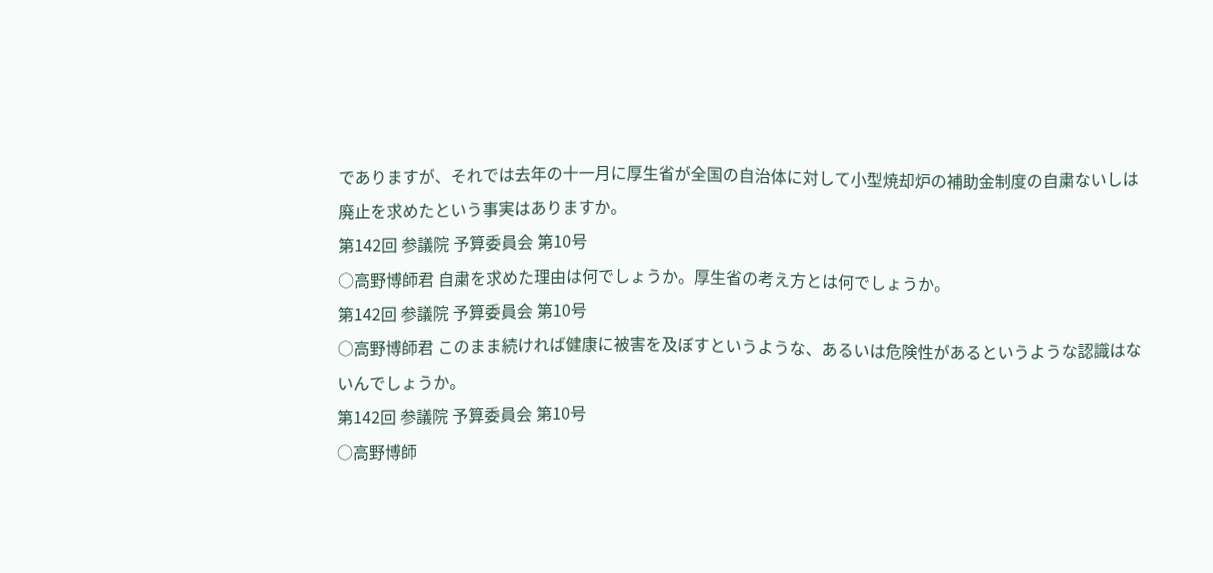でありますが、それでは去年の十一月に厚生省が全国の自治体に対して小型焼却炉の補助金制度の自粛ないしは廃止を求めたという事実はありますか。
第142回 参議院 予算委員会 第10号
○高野博師君 自粛を求めた理由は何でしょうか。厚生省の考え方とは何でしょうか。
第142回 参議院 予算委員会 第10号
○高野博師君 このまま続ければ健康に被害を及ぼすというような、あるいは危険性があるというような認識はないんでしょうか。
第142回 参議院 予算委員会 第10号
○高野博師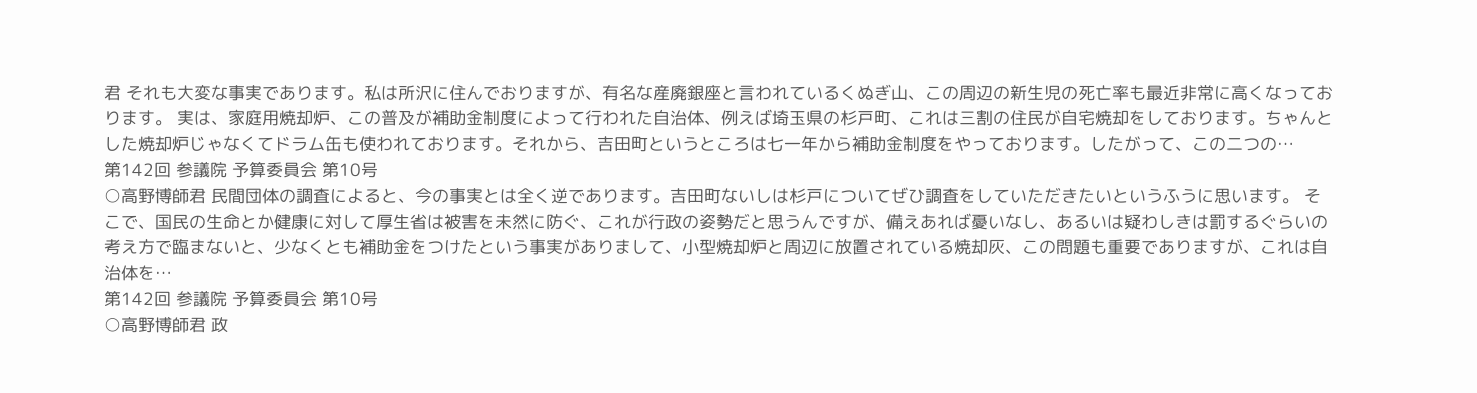君 それも大変な事実であります。私は所沢に住んでおりますが、有名な産廃銀座と言われているくぬぎ山、この周辺の新生児の死亡率も最近非常に高くなっております。 実は、家庭用焼却炉、この普及が補助金制度によって行われた自治体、例えば埼玉県の杉戸町、これは三割の住民が自宅焼却をしております。ちゃんとした焼却炉じゃなくてドラム缶も使われております。それから、吉田町というところは七一年から補助金制度をやっております。したがって、この二つの…
第142回 参議院 予算委員会 第10号
○高野博師君 民間団体の調査によると、今の事実とは全く逆であります。吉田町ないしは杉戸についてぜひ調査をしていただきたいというふうに思います。 そこで、国民の生命とか健康に対して厚生省は被害を未然に防ぐ、これが行政の姿勢だと思うんですが、備えあれば憂いなし、あるいは疑わしきは罰するぐらいの考え方で臨まないと、少なくとも補助金をつけたという事実がありまして、小型焼却炉と周辺に放置されている焼却灰、この問題も重要でありますが、これは自治体を…
第142回 参議院 予算委員会 第10号
○高野博師君 政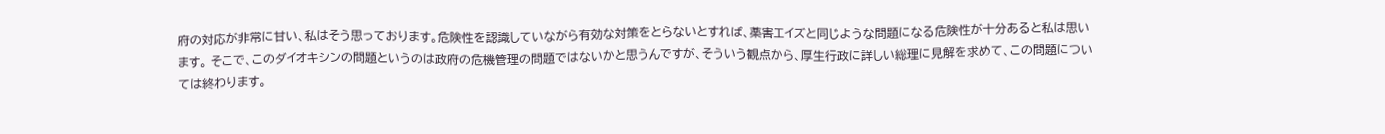府の対応が非常に甘い、私はそう思っております。危険性を認識していながら有効な対策をとらないとすれば、薬害エイズと同じような問題になる危険性が十分あると私は思います。 そこで、このダイオキシンの問題というのは政府の危機管理の問題ではないかと思うんですが、そういう観点から、厚生行政に詳しい総理に見解を求めて、この問題については終わります。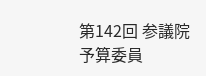第142回 参議院 予算委員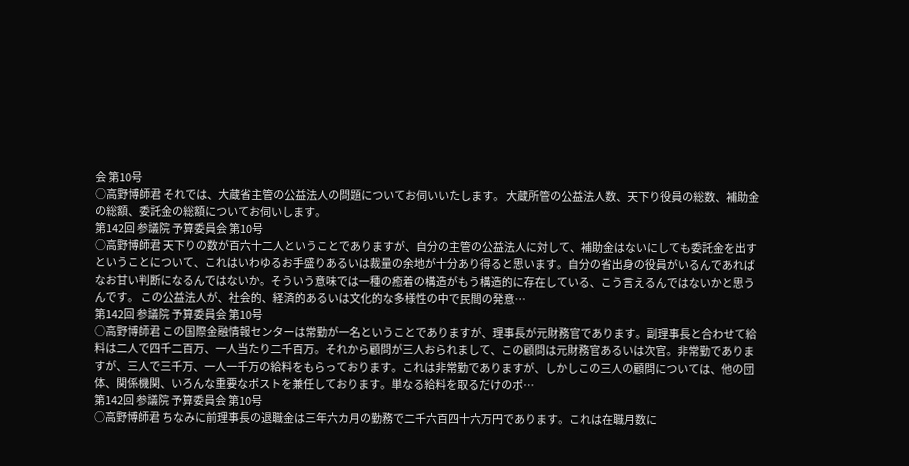会 第10号
○高野博師君 それでは、大蔵省主管の公益法人の問題についてお伺いいたします。 大蔵所管の公益法人数、天下り役員の総数、補助金の総額、委託金の総額についてお伺いします。
第142回 参議院 予算委員会 第10号
○高野博師君 天下りの数が百六十二人ということでありますが、自分の主管の公益法人に対して、補助金はないにしても委託金を出すということについて、これはいわゆるお手盛りあるいは裁量の余地が十分あり得ると思います。自分の省出身の役員がいるんであればなお甘い判断になるんではないか。そういう意味では一種の癒着の構造がもう構造的に存在している、こう言えるんではないかと思うんです。 この公益法人が、社会的、経済的あるいは文化的な多様性の中で民間の発意…
第142回 参議院 予算委員会 第10号
○高野博師君 この国際金融情報センターは常勤が一名ということでありますが、理事長が元財務官であります。副理事長と合わせて給料は二人で四千二百万、一人当たり二千百万。それから顧問が三人おられまして、この顧問は元財務官あるいは次官。非常勤でありますが、三人で三千万、一人一千万の給料をもらっております。これは非常勤でありますが、しかしこの三人の顧問については、他の団体、関係機関、いろんな重要なポストを兼任しております。単なる給料を取るだけのポ…
第142回 参議院 予算委員会 第10号
○高野博師君 ちなみに前理事長の退職金は三年六カ月の勤務で二千六百四十六万円であります。これは在職月数に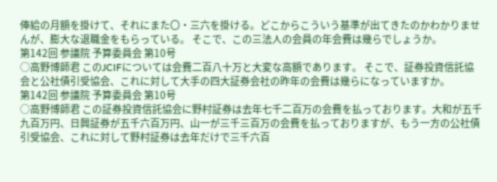俸給の月額を掛けて、それにまた〇・三六を掛ける。どこからこういう基準が出てきたのかわかりませんが、膨大な退職金をもらっている。 そこで、この三法人の会員の年会費は幾らでしょうか。
第142回 参議院 予算委員会 第10号
○高野博師君 このJCIFについては会費二百八十万と大変な高額であります。 そこで、証券投資信託協会と公社債引受協会、これに対して大手の四大証券会社の昨年の会費は幾らになっていますか。
第142回 参議院 予算委員会 第10号
○高野博師君 この証券投資信託協会に野村証券は去年七千二百万の会費を払っております。大和が五千九百万円、日興証券が五千六百万円、山一が三千三百万の会費を払っておりますが、もう一方の公社債引受協会、これに対して野村証券は去年だけで三千六百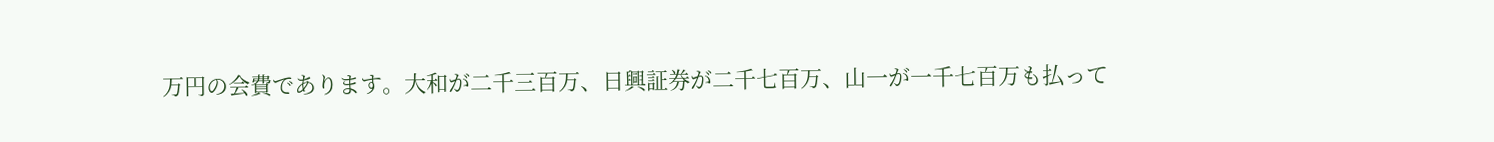万円の会費であります。大和が二千三百万、日興証券が二千七百万、山一が一千七百万も払って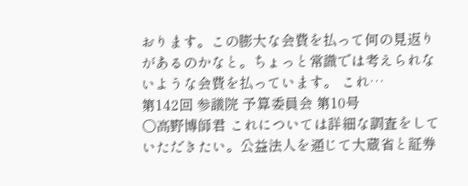おります。この膨大な会費を払って何の見返りがあるのかなと。ちょっと常識では考えられないような会費を払っています。 これ…
第142回 参議院 予算委員会 第10号
○高野博師君 これについては詳細な調査をしていただきたい。公益法人を通じて大蔵省と証券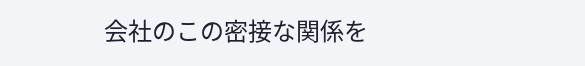会社のこの密接な関係を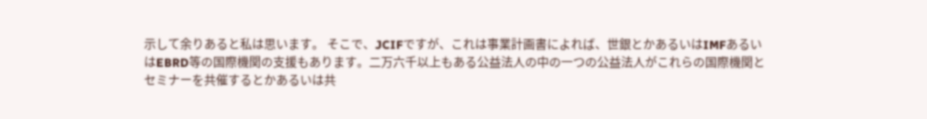示して余りあると私は思います。 そこで、JCIFですが、これは事業計画書によれば、世銀とかあるいはIMFあるいはEBRD等の国際機関の支援もあります。二万六千以上もある公益法人の中の一つの公益法人がこれらの国際機関とセミナーを共催するとかあるいは共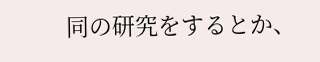同の研究をするとか、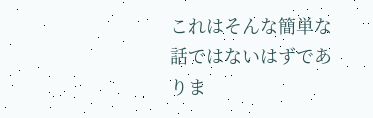これはそんな簡単な話ではないはずでありま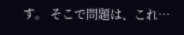す。 そこで問題は、これ…